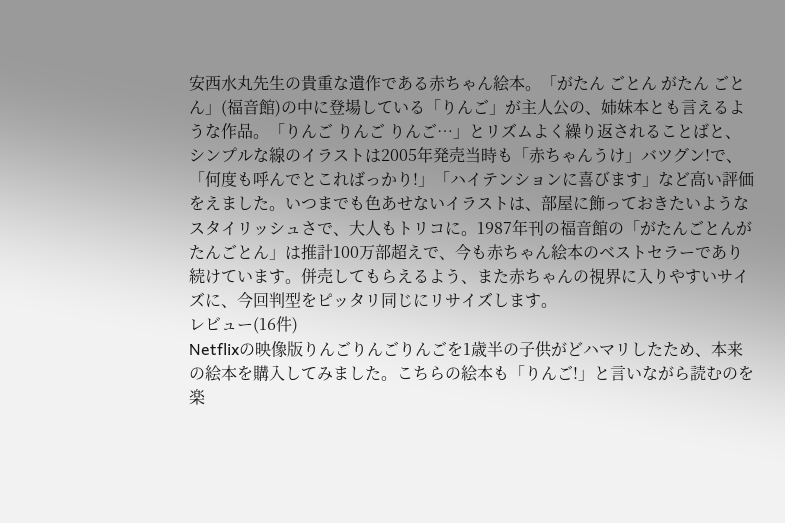安西水丸先生の貴重な遺作である赤ちゃん絵本。「がたん ごとん がたん ごとん」(福音館)の中に登場している「りんご」が主人公の、姉妹本とも言えるような作品。「りんご りんご りんご…」とリズムよく繰り返されることばと、シンプルな線のイラストは2005年発売当時も「赤ちゃんうけ」バツグン!で、「何度も呼んでとこればっかり!」「ハイテンションに喜びます」など高い評価をえました。いつまでも色あせないイラストは、部屋に飾っておきたいようなスタイリッシュさで、大人もトリコに。1987年刊の福音館の「がたんごとんがたんごとん」は推計100万部超えで、今も赤ちゃん絵本のベストセラーであり続けています。併売してもらえるよう、また赤ちゃんの視界に入りやすいサイズに、今回判型をピッタリ同じにリサイズします。
レビュー(16件)
Netflixの映像版りんごりんごりんごを1歳半の子供がどハマリしたため、本来の絵本を購入してみました。こちらの絵本も「りんご!」と言いながら読むのを楽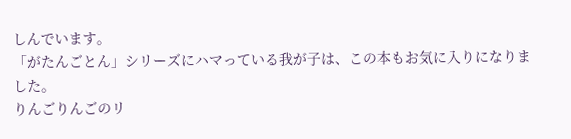しんでいます。
「がたんごとん」シリーズにハマっている我が子は、この本もお気に入りになりました。
りんごりんごのリ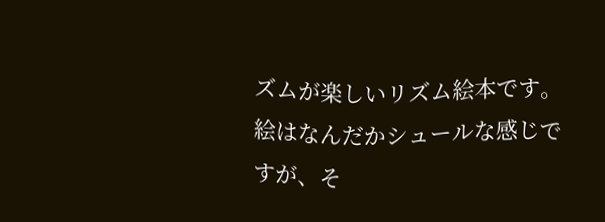ズムが楽しいリズム絵本です。絵はなんだかシュールな感じですが、そ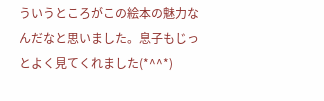ういうところがこの絵本の魅力なんだなと思いました。息子もじっとよく見てくれました(*^^*)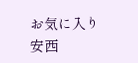お気に入り
安西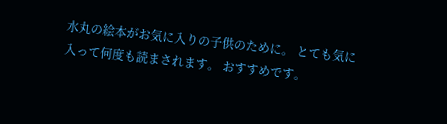水丸の絵本がお気に入りの子供のために。 とても気に入って何度も読まされます。 おすすめです。